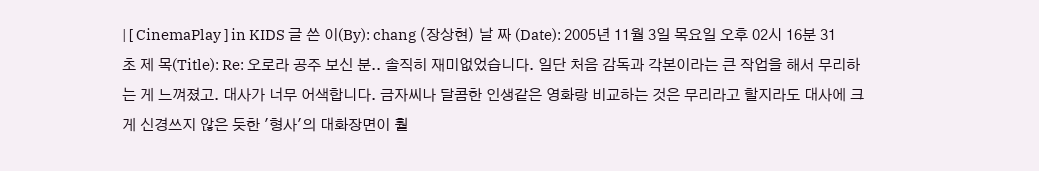| [ CinemaPlay ] in KIDS 글 쓴 이(By): chang (장상현) 날 짜 (Date): 2005년 11월 3일 목요일 오후 02시 16분 31초 제 목(Title): Re: 오로라 공주 보신 분.. 솔직히 재미없었습니다. 일단 처음 감독과 각본이라는 큰 작업을 해서 무리하는 게 느껴졌고. 대사가 너무 어색합니다. 금자씨나 달콤한 인생같은 영화랑 비교하는 것은 무리라고 할지라도 대사에 크게 신경쓰지 않은 듯한 '형사'의 대화장면이 훨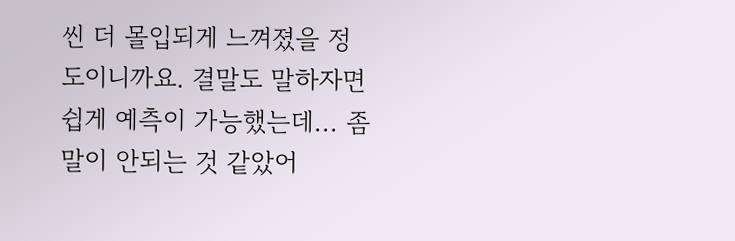씬 더 몰입되게 느껴졌을 정도이니까요. 결말도 말하자면 쉽게 예측이 가능했는데... 좀 말이 안되는 것 같았어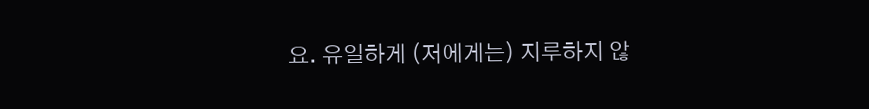요. 유일하게 (저에게는) 지루하지 않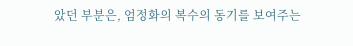았던 부분은, 엄정화의 복수의 동기를 보여주는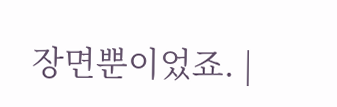장면뿐이었죠. |